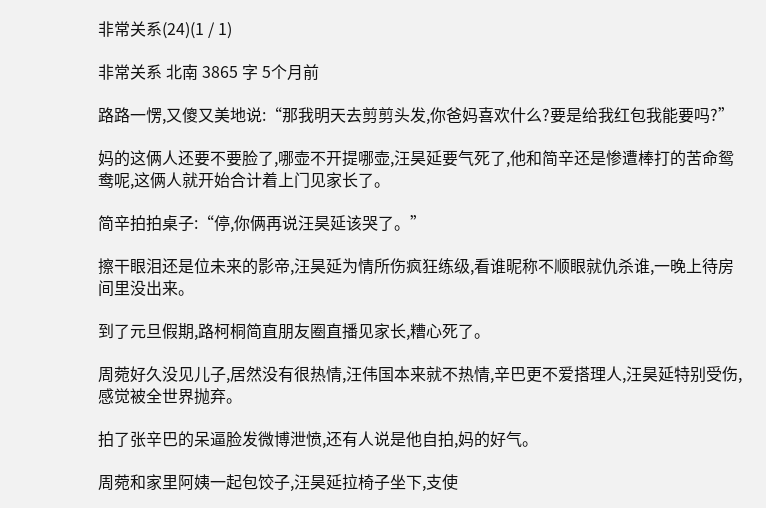非常关系(24)(1 / 1)

非常关系 北南 3865 字 5个月前

路路一愣,又傻又美地说:“那我明天去剪剪头发,你爸妈喜欢什么?要是给我红包我能要吗?”

妈的这俩人还要不要脸了,哪壶不开提哪壶,汪昊延要气死了,他和简辛还是惨遭棒打的苦命鸳鸯呢,这俩人就开始合计着上门见家长了。

简辛拍拍桌子:“停,你俩再说汪昊延该哭了。”

擦干眼泪还是位未来的影帝,汪昊延为情所伤疯狂练级,看谁昵称不顺眼就仇杀谁,一晚上待房间里没出来。

到了元旦假期,路柯桐简直朋友圈直播见家长,糟心死了。

周菀好久没见儿子,居然没有很热情,汪伟国本来就不热情,辛巴更不爱搭理人,汪昊延特别受伤,感觉被全世界抛弃。

拍了张辛巴的呆逼脸发微博泄愤,还有人说是他自拍,妈的好气。

周菀和家里阿姨一起包饺子,汪昊延拉椅子坐下,支使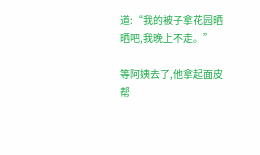道:“我的被子拿花园晒晒吧,我晚上不走。”

等阿姨去了,他拿起面皮帮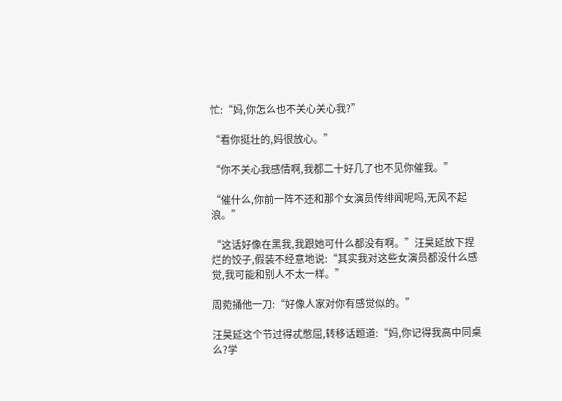忙:“妈,你怎么也不关心关心我?”

“看你挺壮的,妈很放心。”

“你不关心我感情啊,我都二十好几了也不见你催我。”

“催什么,你前一阵不还和那个女演员传绯闻呢吗,无风不起浪。”

“这话好像在黑我,我跟她可什么都没有啊。”汪昊延放下捏烂的饺子,假装不经意地说:“其实我对这些女演员都没什么感觉,我可能和别人不太一样。”

周菀捅他一刀:“好像人家对你有感觉似的。”

汪昊延这个节过得忒憋屈,转移话题道:“妈,你记得我高中同桌么?学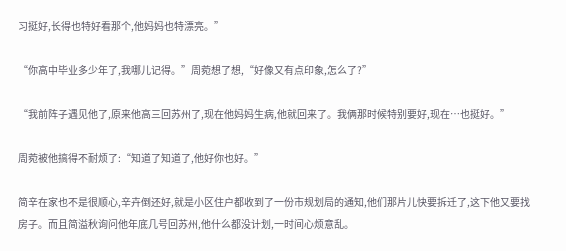习挺好,长得也特好看那个,他妈妈也特漂亮。”

“你高中毕业多少年了,我哪儿记得。”周菀想了想,“好像又有点印象,怎么了?”

“我前阵子遇见他了,原来他高三回苏州了,现在他妈妈生病,他就回来了。我俩那时候特别要好,现在…也挺好。”

周菀被他搞得不耐烦了:“知道了知道了,他好你也好。”

简辛在家也不是很顺心,辛卉倒还好,就是小区住户都收到了一份市规划局的通知,他们那片儿快要拆迁了,这下他又要找房子。而且简溢秋询问他年底几号回苏州,他什么都没计划,一时间心烦意乱。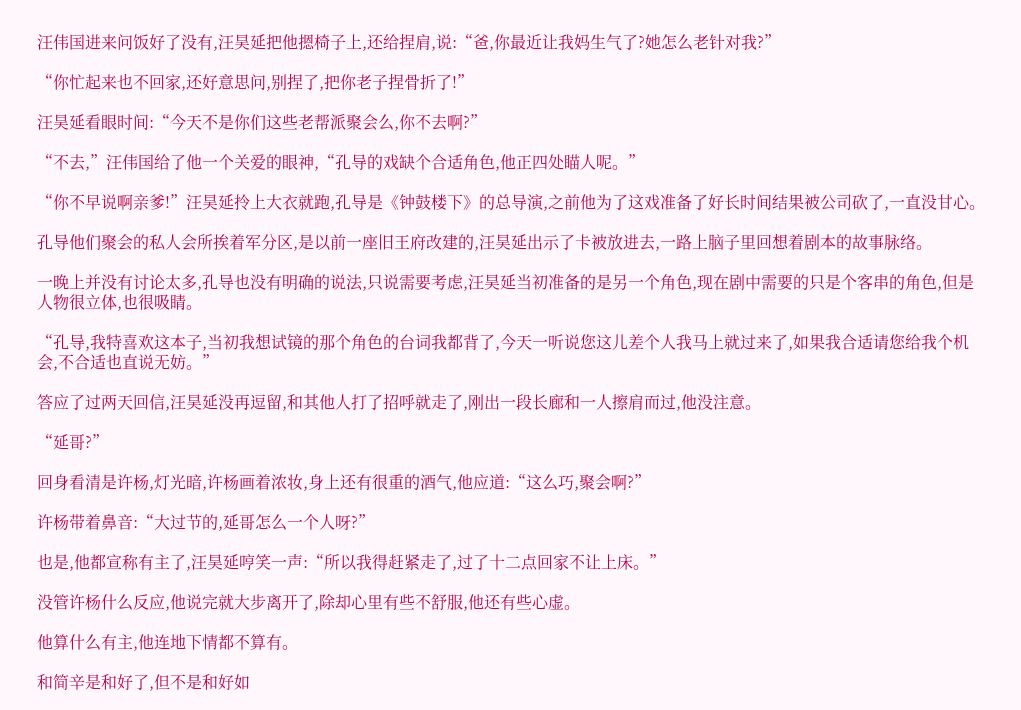汪伟国进来问饭好了没有,汪昊延把他摁椅子上,还给捏肩,说:“爸,你最近让我妈生气了?她怎么老针对我?”

“你忙起来也不回家,还好意思问,别捏了,把你老子捏骨折了!”

汪昊延看眼时间:“今天不是你们这些老帮派聚会么,你不去啊?”

“不去,”汪伟国给了他一个关爱的眼神,“孔导的戏缺个合适角色,他正四处瞄人呢。”

“你不早说啊亲爹!”汪昊延拎上大衣就跑,孔导是《钟鼓楼下》的总导演,之前他为了这戏准备了好长时间结果被公司砍了,一直没甘心。

孔导他们聚会的私人会所挨着军分区,是以前一座旧王府改建的,汪昊延出示了卡被放进去,一路上脑子里回想着剧本的故事脉络。

一晚上并没有讨论太多,孔导也没有明确的说法,只说需要考虑,汪昊延当初准备的是另一个角色,现在剧中需要的只是个客串的角色,但是人物很立体,也很吸睛。

“孔导,我特喜欢这本子,当初我想试镜的那个角色的台词我都背了,今天一听说您这儿差个人我马上就过来了,如果我合适请您给我个机会,不合适也直说无妨。”

答应了过两天回信,汪昊延没再逗留,和其他人打了招呼就走了,刚出一段长廊和一人擦肩而过,他没注意。

“延哥?”

回身看清是许杨,灯光暗,许杨画着浓妆,身上还有很重的酒气,他应道:“这么巧,聚会啊?”

许杨带着鼻音:“大过节的,延哥怎么一个人呀?”

也是,他都宣称有主了,汪昊延哼笑一声:“所以我得赶紧走了,过了十二点回家不让上床。”

没管许杨什么反应,他说完就大步离开了,除却心里有些不舒服,他还有些心虚。

他算什么有主,他连地下情都不算有。

和简辛是和好了,但不是和好如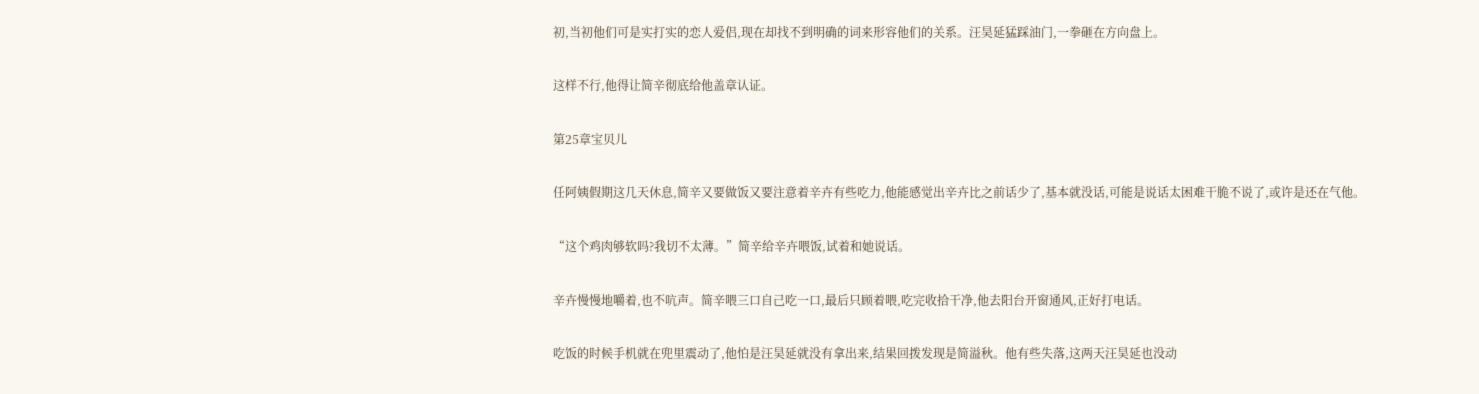初,当初他们可是实打实的恋人爱侣,现在却找不到明确的词来形容他们的关系。汪昊延猛踩油门,一拳砸在方向盘上。

这样不行,他得让简辛彻底给他盖章认证。

第25章宝贝儿

任阿姨假期这几天休息,简辛又要做饭又要注意着辛卉有些吃力,他能感觉出辛卉比之前话少了,基本就没话,可能是说话太困难干脆不说了,或许是还在气他。

“这个鸡肉够软吗?我切不太薄。”简辛给辛卉喂饭,试着和她说话。

辛卉慢慢地嚼着,也不吭声。简辛喂三口自己吃一口,最后只顾着喂,吃完收拾干净,他去阳台开窗通风,正好打电话。

吃饭的时候手机就在兜里震动了,他怕是汪昊延就没有拿出来,结果回拨发现是简溢秋。他有些失落,这两天汪昊延也没动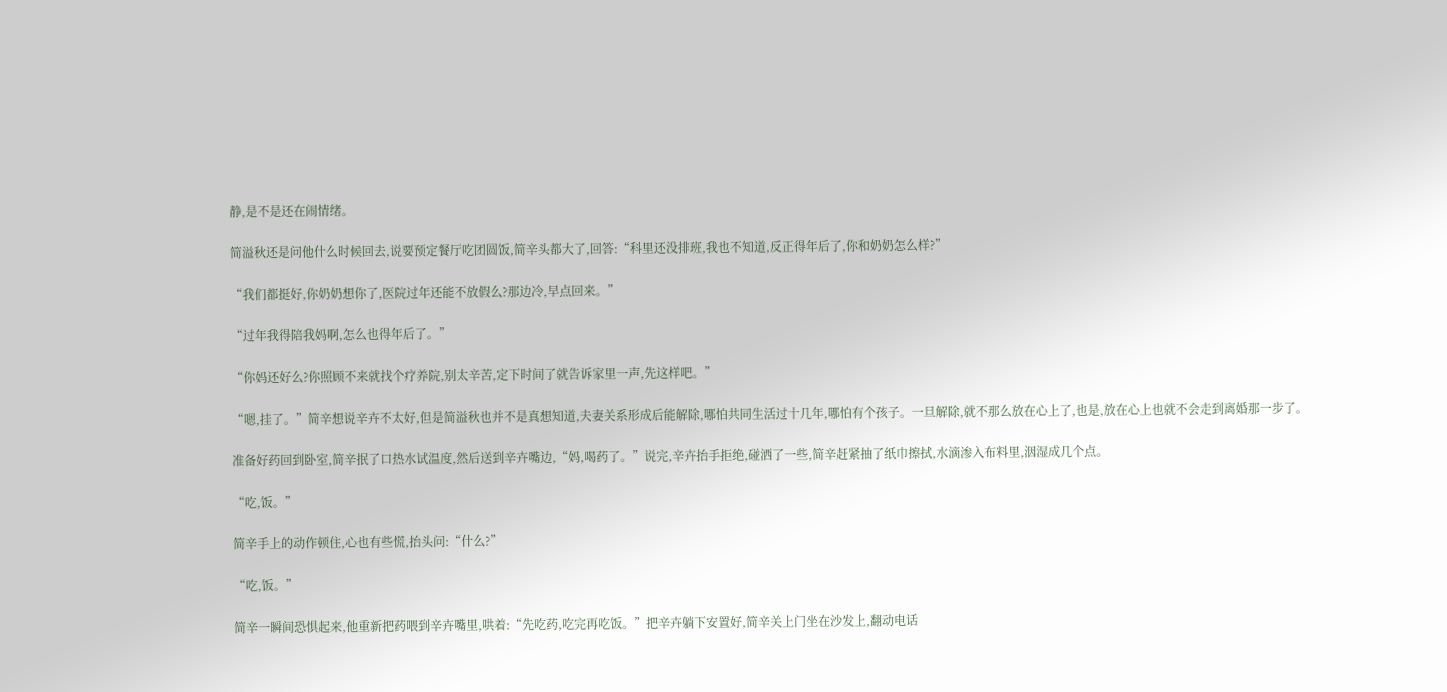静,是不是还在闹情绪。

简溢秋还是问他什么时候回去,说要预定餐厅吃团圆饭,简辛头都大了,回答:“科里还没排班,我也不知道,反正得年后了,你和奶奶怎么样?”

“我们都挺好,你奶奶想你了,医院过年还能不放假么?那边冷,早点回来。”

“过年我得陪我妈啊,怎么也得年后了。”

“你妈还好么?你照顾不来就找个疗养院,别太辛苦,定下时间了就告诉家里一声,先这样吧。”

“嗯,挂了。”简辛想说辛卉不太好,但是简溢秋也并不是真想知道,夫妻关系形成后能解除,哪怕共同生活过十几年,哪怕有个孩子。一旦解除,就不那么放在心上了,也是,放在心上也就不会走到离婚那一步了。

准备好药回到卧室,简辛抿了口热水试温度,然后送到辛卉嘴边,“妈,喝药了。”说完,辛卉抬手拒绝,碰洒了一些,简辛赶紧抽了纸巾擦拭,水滴渗入布料里,洇湿成几个点。

“吃,饭。”

简辛手上的动作顿住,心也有些慌,抬头问:“什么?”

“吃,饭。”

简辛一瞬间恐惧起来,他重新把药喂到辛卉嘴里,哄着:“先吃药,吃完再吃饭。”把辛卉躺下安置好,简辛关上门坐在沙发上,翻动电话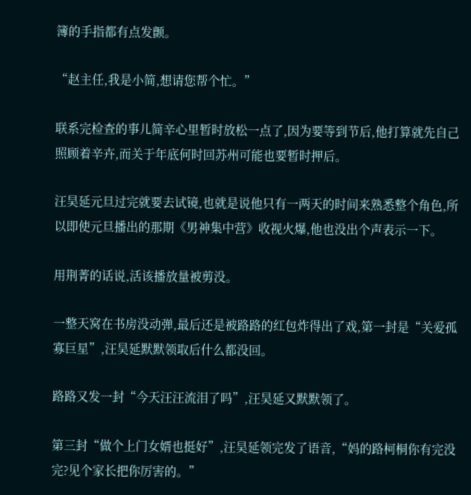簿的手指都有点发颤。

“赵主任,我是小简,想请您帮个忙。”

联系完检查的事儿简辛心里暂时放松一点了,因为要等到节后,他打算就先自己照顾着辛卉,而关于年底何时回苏州可能也要暂时押后。

汪昊延元旦过完就要去试镜,也就是说他只有一两天的时间来熟悉整个角色,所以即使元旦播出的那期《男神集中营》收视火爆,他也没出个声表示一下。

用荆菁的话说,活该播放量被剪没。

一整天窝在书房没动弹,最后还是被路路的红包炸得出了戏,第一封是“关爱孤寡巨星”,汪昊延默默领取后什么都没回。

路路又发一封“今天汪汪流泪了吗”,汪昊延又默默领了。

第三封“做个上门女婿也挺好”,汪昊延领完发了语音,“妈的路柯桐你有完没完?见个家长把你厉害的。”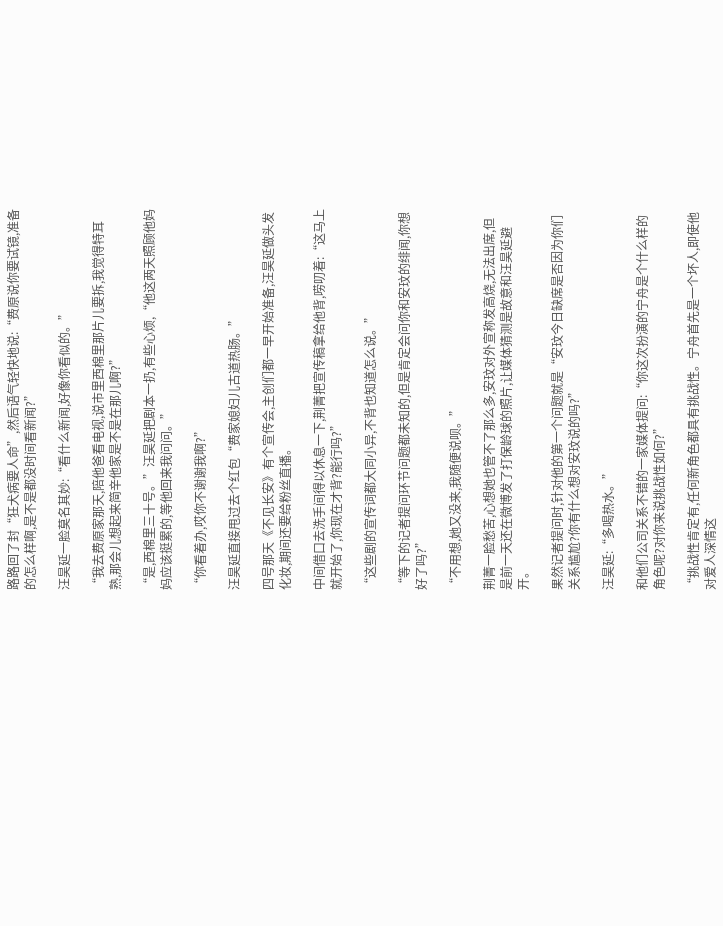路路回了封“狂犬病要人命”,然后语气轻快地说:“费原说你要试镜,准备的怎么样啊,是不是都没时间看新闻?”

汪昊延一脸莫名其妙:“看什么新闻,好像你看似的。”

“我去费原家那天,陪他爸看电视,说市里西棉里那片儿要拆,我觉得特耳熟,那会儿想起来简辛他家是不是在那儿啊?”

“是,西棉里三十号。”汪昊延把剧本一扔,有些心烦,“他这两天照顾他妈妈应该挺累的,等他回来我问问。”

“你看着办,哎你不谢谢我啊?”

汪昊延直接甩过去个红包“费家媳妇儿古道热肠。”

四号那天《不见长安》有个宣传会,主创们都一早开始准备,汪昊延做头发化妆,期间还要给粉丝直播。

中间借口去洗手间得以休息一下,荆菁把宣传稿拿给他背,唠叨着:“这马上就开始了,你现在才背?能行吗?”

“这些剧的宣传词都大同小异,不背也知道怎么说。”

“等下的记者提问环节问题都未知的,但是肯定会问你和安玟的绯闻,你想好了吗?”

“不用想,她又没来,我随便说呗。”

荆菁一脸愁苦,心想她也管不了那么多,安玟对外宣称发高烧,无法出席,但是前一天还在微博发了打保龄球的照片,让媒体猜测是故意和汪昊延避开。

果然记者提问时,针对他的第一个问题就是“安玟今日缺席是否因为你们关系尴尬?你有什么想对安玟说的吗?”

汪昊延:“多喝热水。”

和他们公司关系不错的一家媒体提问:“你这次扮演的宁舟是个什么样的角色呢?对你来说挑战性如何?”

“挑战性肯定有,任何新角色都具有挑战性。宁舟首先是一个坏人,即使他对爱人深情这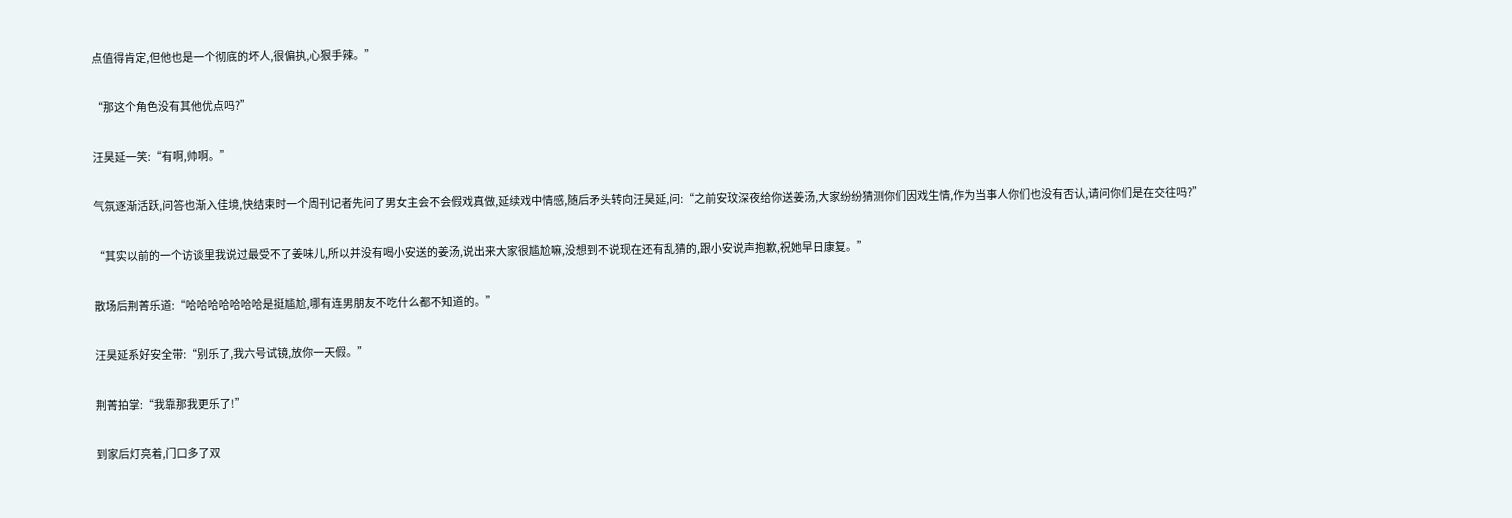点值得肯定,但他也是一个彻底的坏人,很偏执,心狠手辣。”

“那这个角色没有其他优点吗?”

汪昊延一笑:“有啊,帅啊。”

气氛逐渐活跃,问答也渐入佳境,快结束时一个周刊记者先问了男女主会不会假戏真做,延续戏中情感,随后矛头转向汪昊延,问:“之前安玟深夜给你送姜汤,大家纷纷猜测你们因戏生情,作为当事人你们也没有否认,请问你们是在交往吗?”

“其实以前的一个访谈里我说过最受不了姜味儿,所以并没有喝小安送的姜汤,说出来大家很尴尬嘛,没想到不说现在还有乱猜的,跟小安说声抱歉,祝她早日康复。”

散场后荆菁乐道:“哈哈哈哈哈哈哈是挺尴尬,哪有连男朋友不吃什么都不知道的。”

汪昊延系好安全带:“别乐了,我六号试镜,放你一天假。”

荆菁拍掌:“我靠那我更乐了!”

到家后灯亮着,门口多了双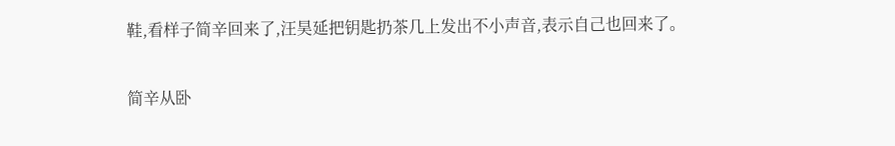鞋,看样子简辛回来了,汪昊延把钥匙扔茶几上发出不小声音,表示自己也回来了。

简辛从卧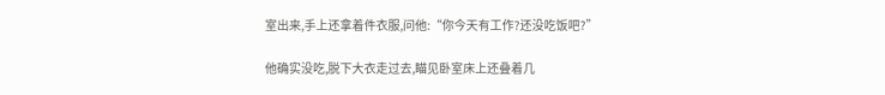室出来,手上还拿着件衣服,问他:“你今天有工作?还没吃饭吧?”

他确实没吃,脱下大衣走过去,瞄见卧室床上还叠着几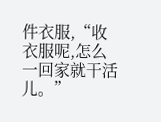件衣服,“收衣服呢,怎么一回家就干活儿。”